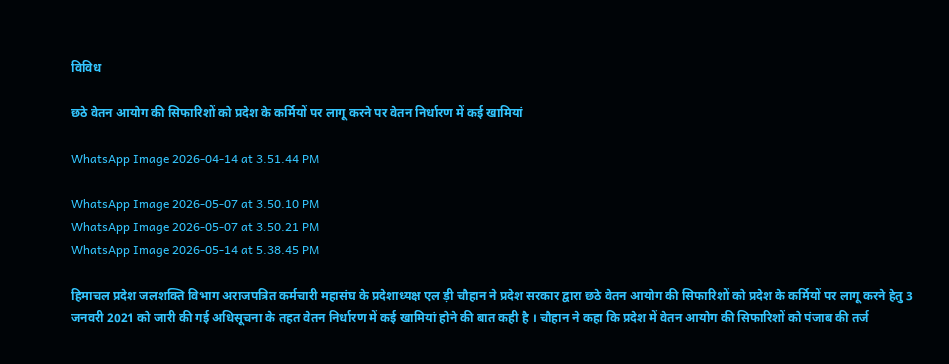विविध

छठे वेतन आयोग की सिफारिशों को प्रदेश के कर्मियों पर लागू करने पर वेतन निर्धारण में कई खामियां

WhatsApp Image 2026-04-14 at 3.51.44 PM

WhatsApp Image 2026-05-07 at 3.50.10 PM
WhatsApp Image 2026-05-07 at 3.50.21 PM
WhatsApp Image 2026-05-14 at 5.38.45 PM

हिमाचल प्रदेश जलशक्ति विभाग अराजपत्रित कर्मचारी महासंघ के प्रदेशाध्यक्ष एल ड़ी चौहान ने प्रदेश सरकार द्वारा छठे वेतन आयोग की सिफारिशों को प्रदेश के कर्मियों पर लागू करने हेतु 3 जनवरी 2021 को जारी की गई अधिसूचना के तहत वेतन निर्धारण में कई खामियां होने की बात कही है । चौहान ने कहा कि प्रदेश में वेतन आयोग की सिफारिशों को पंजाब की तर्ज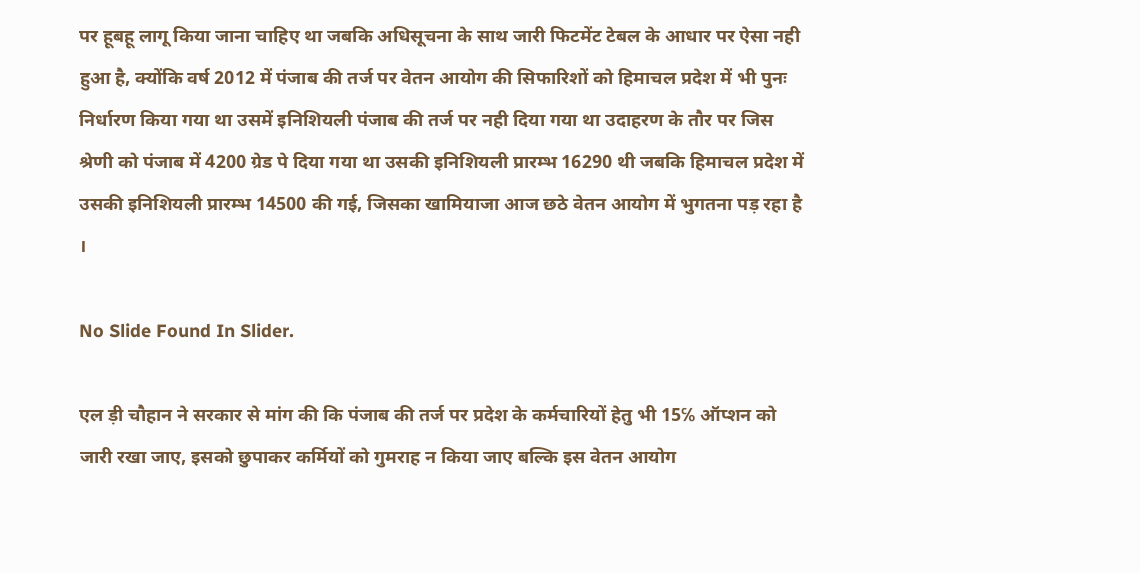पर हूबहू लागू किया जाना चाहिए था जबकि अधिसूचना के साथ जारी फिटमेंट टेबल के आधार पर ऐसा नही हुआ है, क्योंकि वर्ष 2012 में पंजाब की तर्ज पर वेतन आयोग की सिफारिशों को हिमाचल प्रदेश में भी पुनः निर्धारण किया गया था उसमें इनिशियली पंजाब की तर्ज पर नही दिया गया था उदाहरण के तौर पर जिस श्रेणी को पंजाब में 4200 ग्रेड पे दिया गया था उसकी इनिशियली प्रारम्भ 16290 थी जबकि हिमाचल प्रदेश में उसकी इनिशियली प्रारम्भ 14500 की गई, जिसका खामियाजा आज छठे वेतन आयोग में भुगतना पड़ रहा है ।

No Slide Found In Slider.

एल ड़ी चौहान ने सरकार से मांग की कि पंजाब की तर्ज पर प्रदेश के कर्मचारियों हेतु भी 15℅ ऑप्शन को जारी रखा जाए, इसको छुपाकर कर्मियों को गुमराह न किया जाए बल्कि इस वेतन आयोग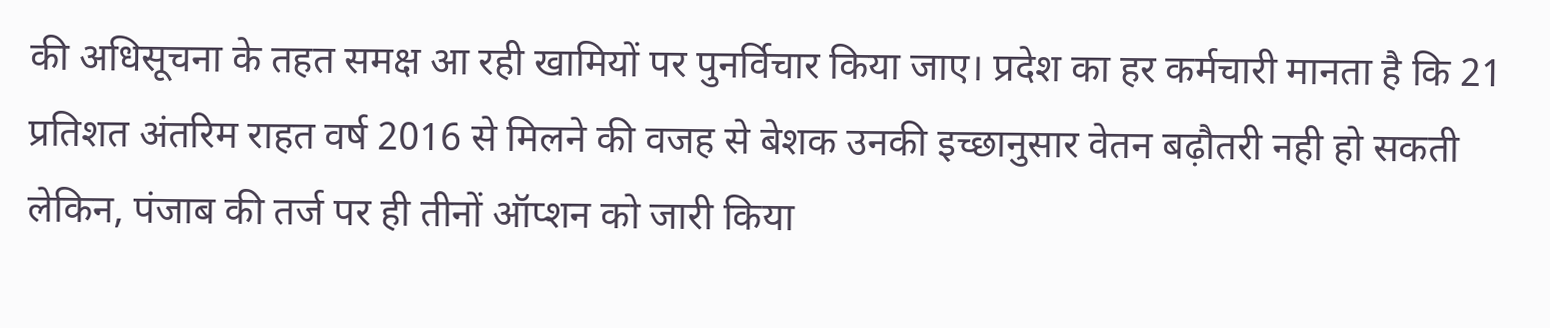की अधिसूचना के तहत समक्ष आ रही खामियों पर पुनर्विचार किया जाए। प्रदेश का हर कर्मचारी मानता है कि 21 प्रतिशत अंतरिम राहत वर्ष 2016 से मिलने की वजह से बेशक उनकी इच्छानुसार वेतन बढ़ौतरी नही हो सकती लेकिन, पंजाब की तर्ज पर ही तीनों ऑप्शन को जारी किया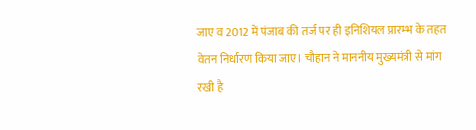जाए व 2012 में पंजाब की तर्ज पर ही इनिशियल प्रारम्भ के तहत वेतन निर्धारण किया जाए। चौहान ने माननीय मुख्यमंत्री से मांग रखी है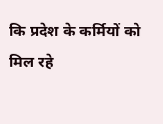कि प्रदेश के कर्मियों को मिल रहे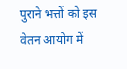पुराने भत्तों को इस वेतन आयोग में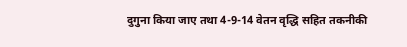दुगुना किया जाए तथा 4-9-14 वेतन वृद्धि सहित तकनीकी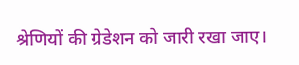श्रेणियों की ग्रेडेशन को जारी रखा जाए।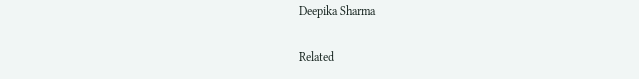Deepika Sharma

Related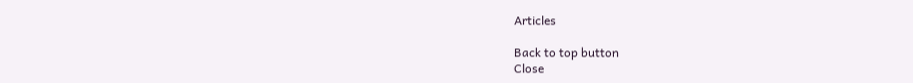Articles

Back to top button
Close